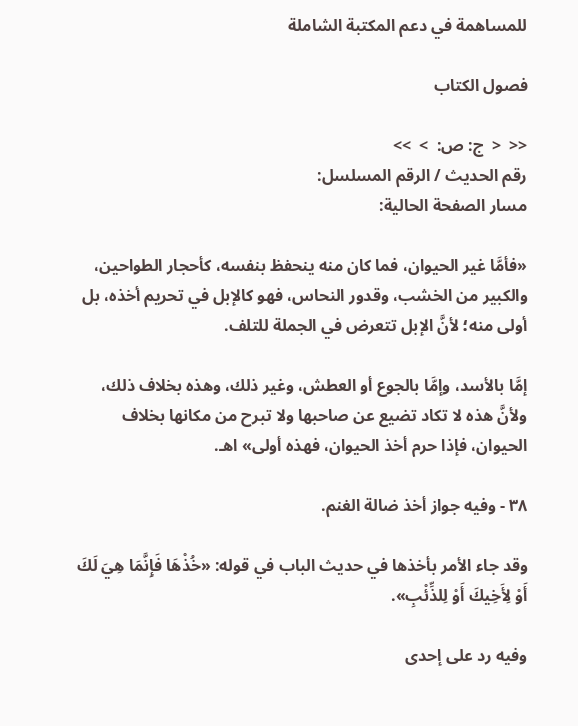للمساهمة في دعم المكتبة الشاملة

فصول الكتاب

<<  <  ج: ص:  >  >>
رقم الحديث / الرقم المسلسل:
مسار الصفحة الحالية:

«فأمَّا غير الحيوان، فما كان منه ينحفظ بنفسه، كأحجار الطواحين، والكبير من الخشب، وقدور النحاس، فهو كالإبل في تحريم أخذه، بل أولى منه؛ لأنَّ الإبل تتعرض في الجملة للتلف.

إمَّا بالأسد، وإمَّا بالجوع أو العطش، وغير ذلك، وهذه بخلاف ذلك، ولأنَّ هذه لا تكاد تضيع عن صاحبها ولا تبرح من مكانها بخلاف الحيوان، فإذا حرم أخذ الحيوان، فهذه أولى» اهـ.

٣٨ - وفيه جواز أخذ ضالة الغنم.

وقد جاء الأمر بأخذها في حديث الباب في قوله: «خُذْهَا فَإِنَّمَا هِيَ لَكَ أَوْ لِأَخِيكَ أَوْ لِلذِّئْبِ».

وفيه رد على إحدى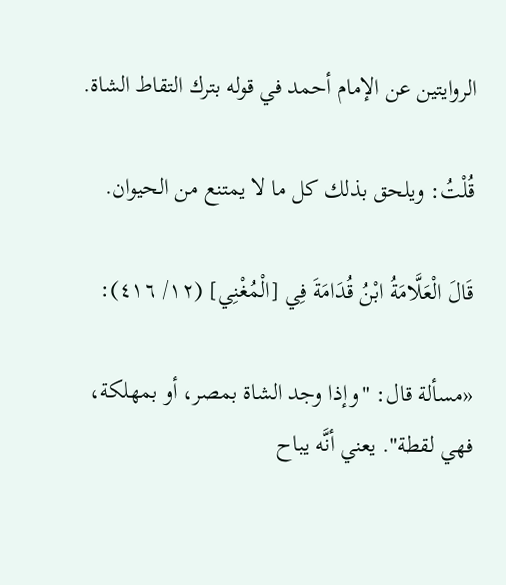الروايتين عن الإمام أحمد في قوله بترك التقاط الشاة.

قُلْتُ: ويلحق بذلك كل ما لا يمتنع من الحيوان.

قَالَ الْعَلَّامَةُ ابْنُ قُدَامَةَ فِي [الْمُغْنِي] (١٢/ ٤١٦):

«مسألة قال: "وإذا وجد الشاة بمصر، أو بمهلكة، فهي لقطة". يعني أنَّه يباح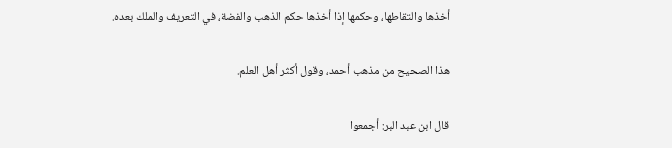أخذها والتقاطها، وحكمها إذا أخذها حكم الذهب والفضة، في التعريف والملك بعده.

هذا الصحيح من مذهب أحمد، وقول أكثر أهل العلم.

قال ابن عبد البر: أجمعوا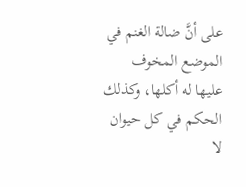على أنَّ ضالة الغنم في الموضع المخوف عليها له أكلها، وكذلك الحكم في كل حيوان لا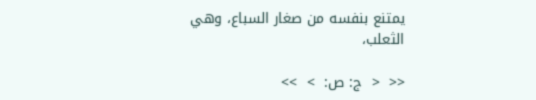يمتنع بنفسه من صغار السباع، وهي الثعلب،

<<  <  ج: ص:  >  >>